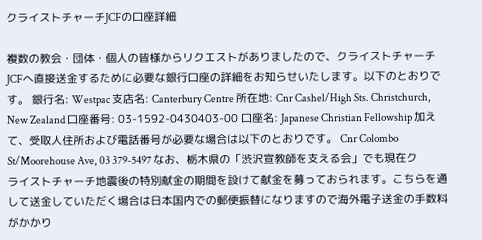クライストチャーチJCFの口座詳細

複数の教会・団体・個人の皆様からリクエストがありましたので、クライストチャーチJCFへ直接送金するために必要な銀行口座の詳細をお知らせいたします。以下のとおりです。 銀行名: Westpac 支店名: Canterbury Centre 所在地: Cnr Cashel/High Sts. Christchurch, New Zealand 口座番号: 03-1592-0430403-00 口座名: Japanese Christian Fellowship 加えて、受取人住所および電話番号が必要な場合は以下のとおりです。 Cnr Colombo St/Moorehouse Ave, 03 379-5497 なお、栃木県の「渋沢宣教師を支える会」でも現在クライストチャーチ地震後の特別献金の期間を設けて献金を募っておられます。こちらを通して送金していただく場合は日本国内での郵便振替になりますので海外電子送金の手数料がかかり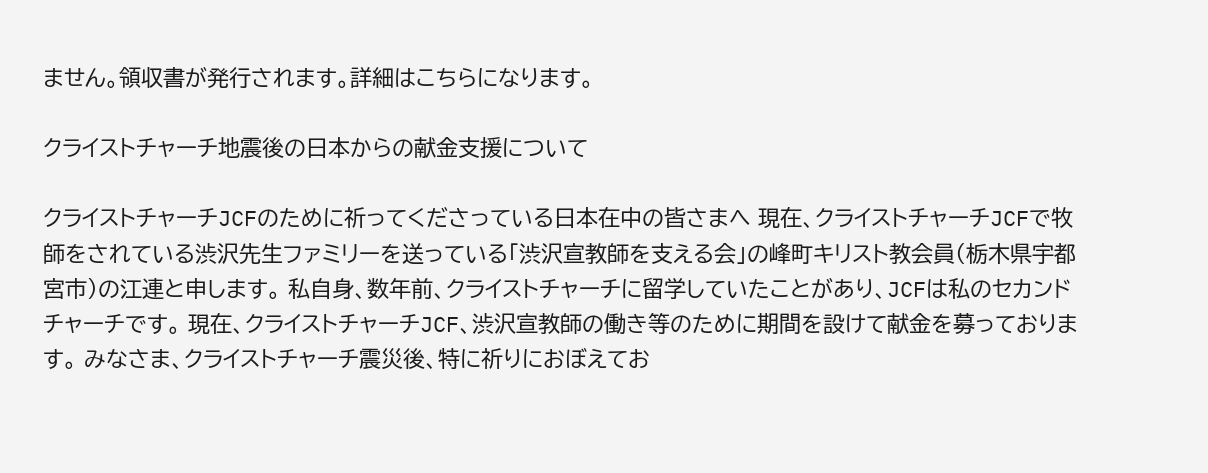ません。領収書が発行されます。詳細はこちらになります。

クライストチャーチ地震後の日本からの献金支援について

クライストチャーチJCFのために祈ってくださっている日本在中の皆さまへ 現在、クライストチャーチJCFで牧師をされている渋沢先生ファミリーを送っている「渋沢宣教師を支える会」の峰町キリスト教会員(栃木県宇都宮市)の江連と申します。 私自身、数年前、クライストチャーチに留学していたことがあり、JCFは私のセカンドチャーチです。 現在、クライストチャーチJCF、渋沢宣教師の働き等のために期間を設けて献金を募っております。 みなさま、クライストチャーチ震災後、特に祈りにおぼえてお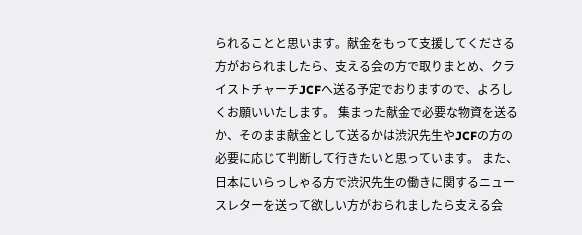られることと思います。献金をもって支援してくださる方がおられましたら、支える会の方で取りまとめ、クライストチャーチJCFへ送る予定でおりますので、よろしくお願いいたします。 集まった献金で必要な物資を送るか、そのまま献金として送るかは渋沢先生やJCFの方の必要に応じて判断して行きたいと思っています。 また、日本にいらっしゃる方で渋沢先生の働きに関するニュースレターを送って欲しい方がおられましたら支える会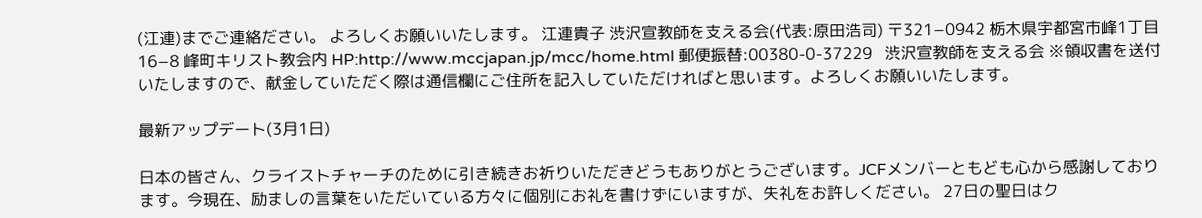(江連)までご連絡ださい。 よろしくお願いいたします。 江連貴子 渋沢宣教師を支える会(代表:原田浩司) 〒321−0942 栃木県宇都宮市峰1丁目16−8 峰町キリスト教会内 HP:http://www.mccjapan.jp/mcc/home.html 郵便振替:00380-0-37229   渋沢宣教師を支える会 ※領収書を送付いたしますので、献金していただく際は通信欄にご住所を記入していただければと思います。よろしくお願いいたします。

最新アップデート(3月1日)

日本の皆さん、クライストチャーチのために引き続きお祈りいただきどうもありがとうございます。JCFメンバーともども心から感謝しております。今現在、励ましの言葉をいただいている方々に個別にお礼を書けずにいますが、失礼をお許しください。 27日の聖日はク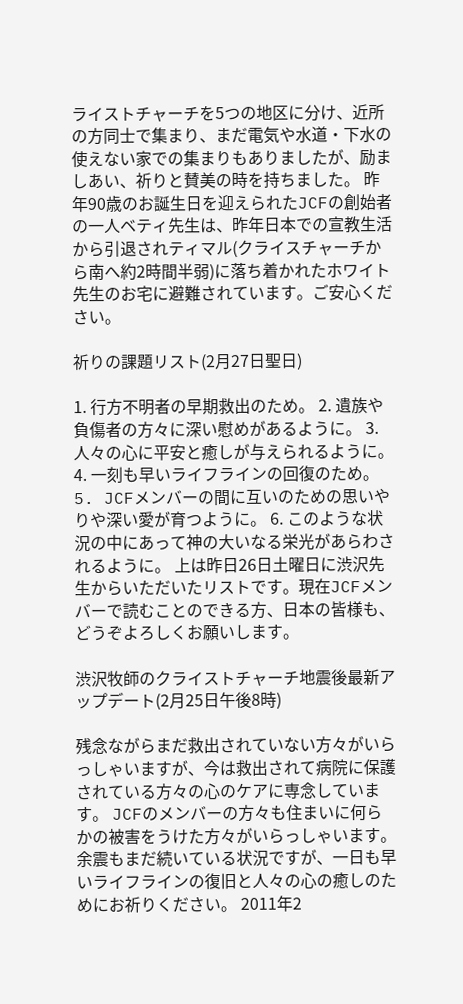ライストチャーチを5つの地区に分け、近所の方同士で集まり、まだ電気や水道・下水の使えない家での集まりもありましたが、励ましあい、祈りと賛美の時を持ちました。 昨年90歳のお誕生日を迎えられたJCFの創始者の一人ベティ先生は、昨年日本での宣教生活から引退されティマル(クライスチャーチから南へ約2時間半弱)に落ち着かれたホワイト先生のお宅に避難されています。ご安心ください。

祈りの課題リスト(2月27日聖日)

1. 行方不明者の早期救出のため。 2. 遺族や負傷者の方々に深い慰めがあるように。 3. 人々の心に平安と癒しが与えられるように。 4. 一刻も早いライフラインの回復のため。 5. JCFメンバーの間に互いのための思いやりや深い愛が育つように。 6. このような状況の中にあって神の大いなる栄光があらわされるように。 上は昨日26日土曜日に渋沢先生からいただいたリストです。現在JCFメンバーで読むことのできる方、日本の皆様も、どうぞよろしくお願いします。

渋沢牧師のクライストチャーチ地震後最新アップデート(2月25日午後8時)

残念ながらまだ救出されていない方々がいらっしゃいますが、今は救出されて病院に保護されている方々の心のケアに専念しています。 JCFのメンバーの方々も住まいに何らかの被害をうけた方々がいらっしゃいます。 余震もまだ続いている状況ですが、一日も早いライフラインの復旧と人々の心の癒しのためにお祈りください。 2011年2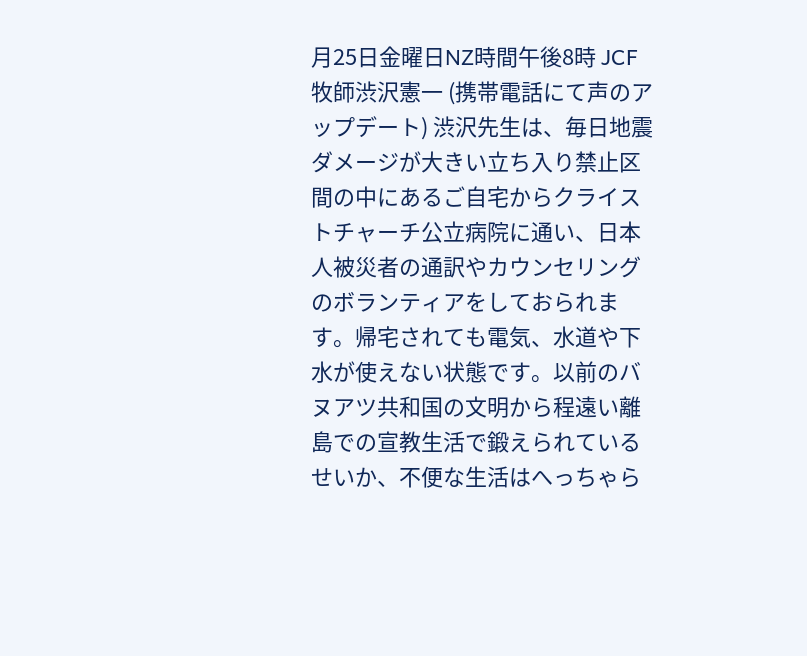月25日金曜日NZ時間午後8時 JCF牧師渋沢憲一 (携帯電話にて声のアップデート) 渋沢先生は、毎日地震ダメージが大きい立ち入り禁止区間の中にあるご自宅からクライストチャーチ公立病院に通い、日本人被災者の通訳やカウンセリングのボランティアをしておられます。帰宅されても電気、水道や下水が使えない状態です。以前のバヌアツ共和国の文明から程遠い離島での宣教生活で鍛えられているせいか、不便な生活はへっちゃら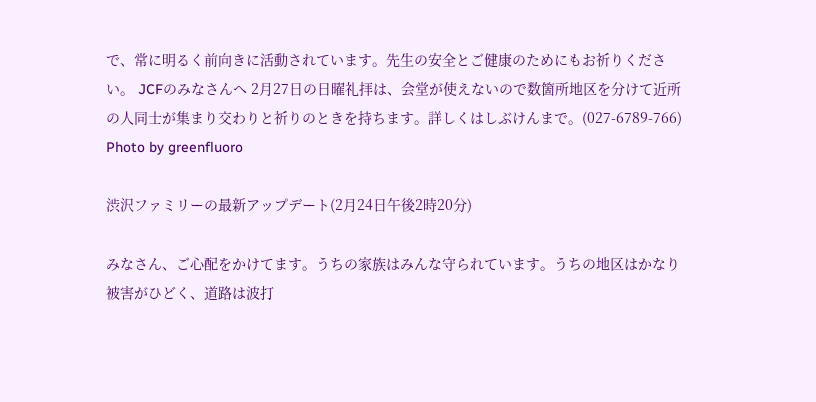で、常に明るく前向きに活動されています。先生の安全とご健康のためにもお祈りください。 JCFのみなさんへ 2月27日の日曜礼拝は、会堂が使えないので数箇所地区を分けて近所の人同士が集まり交わりと祈りのときを持ちます。詳しくはしぶけんまで。(027-6789-766) Photo by greenfluoro

渋沢ファミリーの最新アップデート(2月24日午後2時20分)

みなさん、ご心配をかけてます。うちの家族はみんな守られています。うちの地区はかなり被害がひどく、道路は波打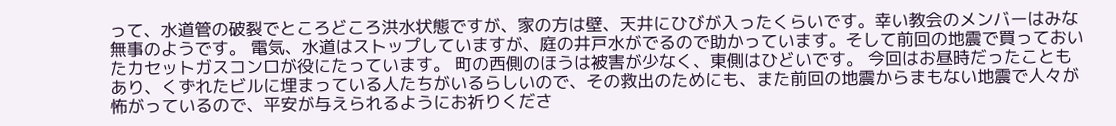って、水道管の破裂でところどころ洪水状態ですが、家の方は壁、天井にひびが入ったくらいです。幸い教会のメンバーはみな無事のようです。 電気、水道はストップしていますが、庭の井戸水がでるので助かっています。そして前回の地震で買っておいたカセットガスコンロが役にたっています。 町の西側のほうは被害が少なく、東側はひどいです。 今回はお昼時だったこともあり、くずれたビルに埋まっている人たちがいるらしいので、その救出のためにも、また前回の地震からまもない地震で人々が怖がっているので、平安が与えられるようにお祈りくださ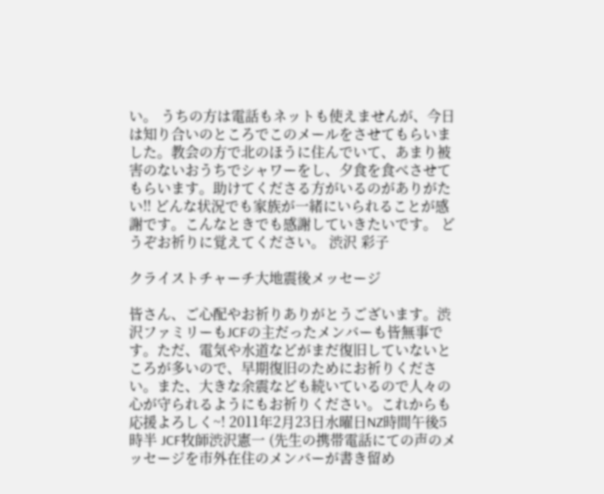い。 うちの方は電話もネットも使えませんが、今日は知り合いのところでこのメールをさせてもらいました。教会の方で北のほうに住んでいて、あまり被害のないおうちでシャワーをし、夕食を食べさせてもらいます。助けてくださる方がいるのがありがたい!! どんな状況でも家族が一緒にいられることが感謝です。こんなときでも感謝していきたいです。 どうぞお祈りに覚えてください。 渋沢 彩子

クライストチャーチ大地震後メッセージ

皆さん、ご心配やお祈りありがとうございます。渋沢ファミリーもJCFの主だったメンバーも皆無事です。ただ、電気や水道などがまだ復旧していないところが多いので、早期復旧のためにお祈りください。また、大きな余震なども続いているので人々の心が守られるようにもお祈りください。これからも応援よろしく~! 2011年2月23日水曜日NZ時間午後5時半 JCF牧師渋沢憲一 (先生の携帯電話にての声のメッセージを市外在住のメンバーが書き留め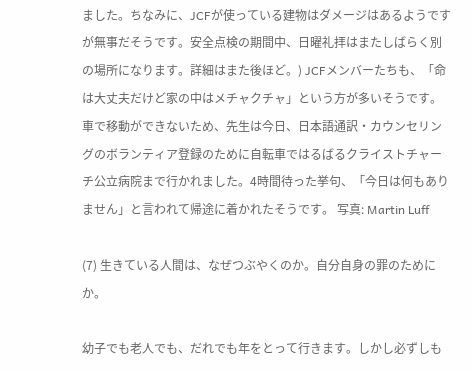ました。ちなみに、JCFが使っている建物はダメージはあるようですが無事だそうです。安全点検の期間中、日曜礼拝はまたしばらく別の場所になります。詳細はまた後ほど。) JCFメンバーたちも、「命は大丈夫だけど家の中はメチャクチャ」という方が多いそうです。車で移動ができないため、先生は今日、日本語通訳・カウンセリングのボランティア登録のために自転車ではるばるクライストチャーチ公立病院まで行かれました。4時間待った挙句、「今日は何もありません」と言われて帰途に着かれたそうです。 写真: Martin Luff

(7) 生きている人間は、なぜつぶやくのか。自分自身の罪のためにか。

幼子でも老人でも、だれでも年をとって行きます。しかし必ずしも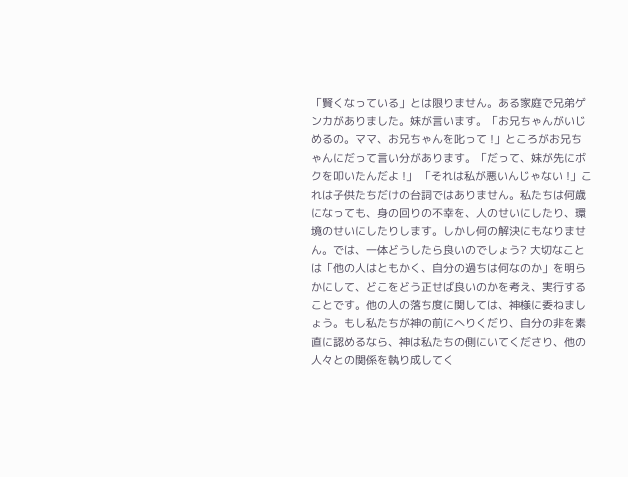「賢くなっている」とは限りません。ある家庭で兄弟ゲンカがありました。妹が言います。「お兄ちゃんがいじめるの。ママ、お兄ちゃんを叱って !」ところがお兄ちゃんにだって言い分があります。「だって、妹が先にボクを叩いたんだよ !」 「それは私が悪いんじゃない !」これは子供たちだけの台詞ではありません。私たちは何歳になっても、身の回りの不幸を、人のせいにしたり、環境のせいにしたりします。しかし何の解決にもなりません。では、一体どうしたら良いのでしょう? 大切なことは「他の人はともかく、自分の過ちは何なのか」を明らかにして、どこをどう正せば良いのかを考え、実行することです。他の人の落ち度に関しては、神様に委ねましょう。もし私たちが神の前にへりくだり、自分の非を素直に認めるなら、神は私たちの側にいてくださり、他の人々との関係を執り成してく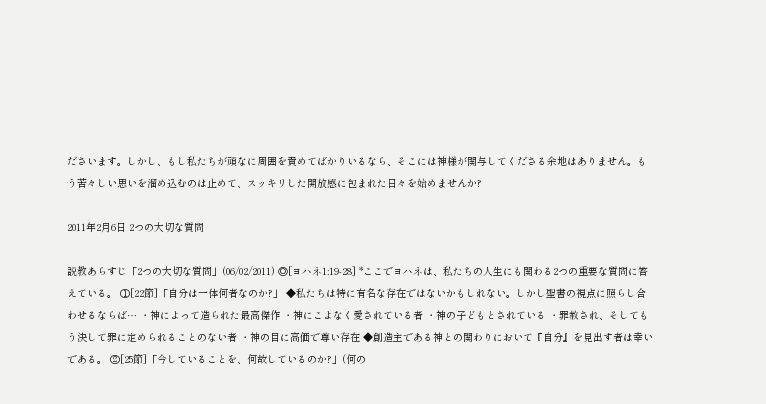ださいます。しかし、もし私たちが頑なに周囲を責めてばかりいるなら、そこには神様が関与してくださる余地はありません。もう苦々しい思いを溜め込むのは止めて、スッキリした開放感に包まれた日々を始めませんか?

2011年2月6日 2つの大切な質問

説教あらすじ「2つの大切な質問」(06/02/2011) ◎[ヨハネ1:19-28] *ここでヨハネは、私たちの人生にも関わる2つの重要な質問に答えている。 ①[22節]「自分は一体何者なのか?」 ◆私たちは特に有名な存在ではないかもしれない。しかし聖書の視点に照らし合わせるならば… ・神によって造られた最高傑作 ・神にこよなく愛されている者 ・神の子どもとされている ・罪赦され、そしてもう決して罪に定められることのない者 ・神の目に高価で尊い存在 ◆創造主である神との関わりにおいて『自分』を見出す者は幸いである。 ②[25節]「今していることを、何故しているのか?」(何の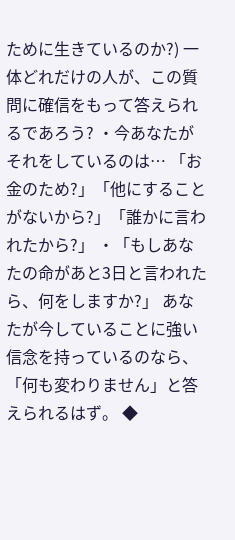ために生きているのか?) 一体どれだけの人が、この質問に確信をもって答えられるであろう? ・今あなたがそれをしているのは… 「お金のため?」「他にすることがないから?」「誰かに言われたから?」 ・「もしあなたの命があと3日と言われたら、何をしますか?」 あなたが今していることに強い信念を持っているのなら、「何も変わりません」と答えられるはず。 ◆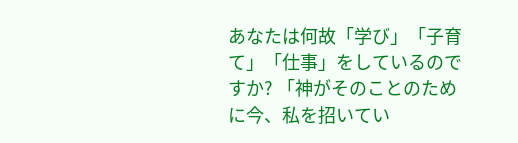あなたは何故「学び」「子育て」「仕事」をしているのですか? 「神がそのことのために今、私を招いてい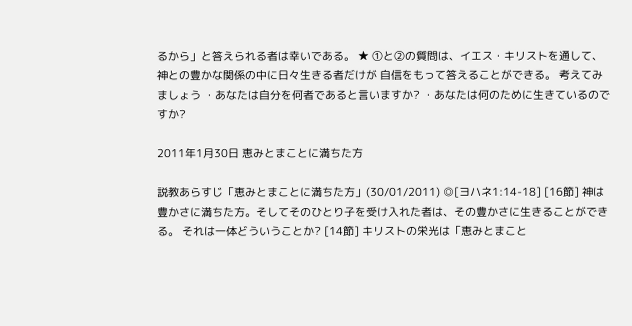るから」と答えられる者は幸いである。 ★ ①と②の質問は、イエス・キリストを通して、神との豊かな関係の中に日々生きる者だけが 自信をもって答えることができる。 考えてみましょう ・あなたは自分を何者であると言いますか? ・あなたは何のために生きているのですか?

2011年1月30日 恵みとまことに満ちた方

説教あらすじ「恵みとまことに満ちた方」(30/01/2011) ◎[ヨハネ1:14-18] [16節] 神は豊かさに満ちた方。そしてそのひとり子を受け入れた者は、その豊かさに生きることができる。 それは一体どういうことか? [14節] キリストの栄光は「恵みとまこと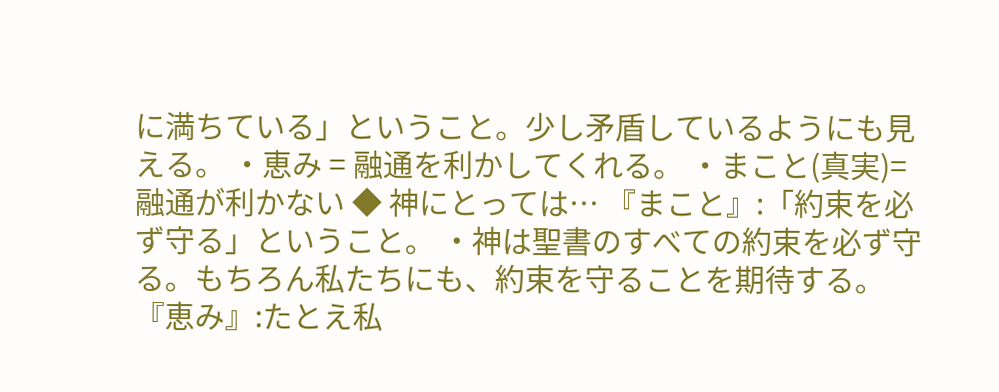に満ちている」ということ。少し矛盾しているようにも見える。 ・恵み = 融通を利かしてくれる。 ・まこと(真実)= 融通が利かない ◆ 神にとっては… 『まこと』:「約束を必ず守る」ということ。 ・神は聖書のすべての約束を必ず守る。もちろん私たちにも、約束を守ることを期待する。 『恵み』:たとえ私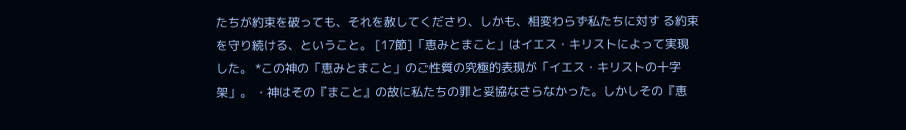たちが約束を破っても、それを赦してくださり、しかも、相変わらず私たちに対す る約束を守り続ける、ということ。 [17節]「恵みとまこと」はイエス・キリストによって実現した。 *この神の「恵みとまこと」のご性質の究極的表現が「イエス・キリストの十字架」。 ・神はその『まこと』の故に私たちの罪と妥協なさらなかった。しかしその『恵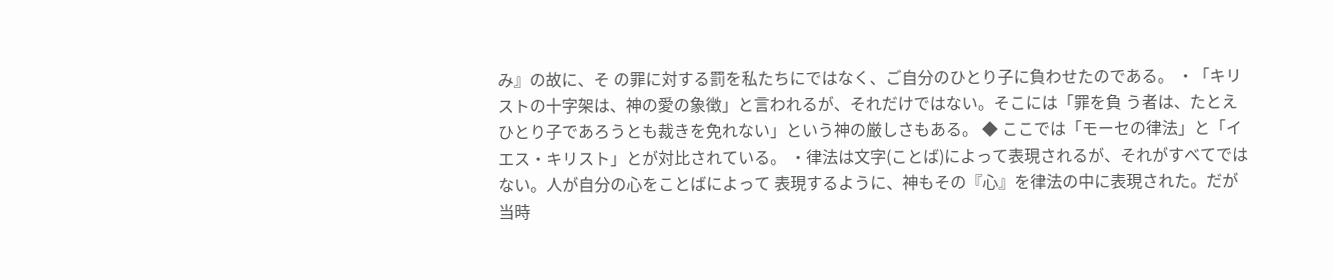み』の故に、そ の罪に対する罰を私たちにではなく、ご自分のひとり子に負わせたのである。 ・「キリストの十字架は、神の愛の象徴」と言われるが、それだけではない。そこには「罪を負 う者は、たとえひとり子であろうとも裁きを免れない」という神の厳しさもある。 ◆ ここでは「モーセの律法」と「イエス・キリスト」とが対比されている。 ・律法は文字(ことば)によって表現されるが、それがすべてではない。人が自分の心をことばによって 表現するように、神もその『心』を律法の中に表現された。だが当時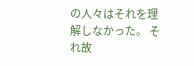の人々はそれを理解しなかった。 それ故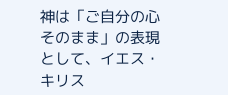神は「ご自分の心そのまま」の表現として、イエス・キリス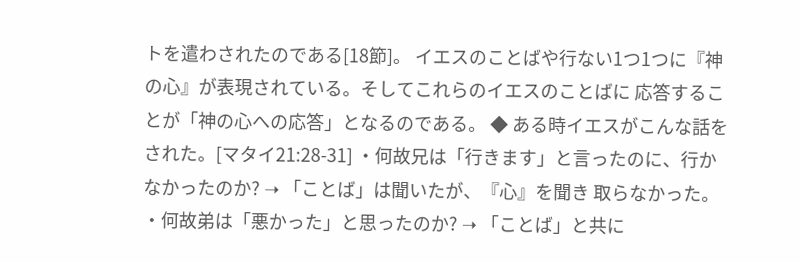トを遣わされたのである[18節]。 イエスのことばや行ない1つ1つに『神の心』が表現されている。そしてこれらのイエスのことばに 応答することが「神の心への応答」となるのである。 ◆ ある時イエスがこんな話をされた。[マタイ21:28-31] ・何故兄は「行きます」と言ったのに、行かなかったのか? ➝ 「ことば」は聞いたが、『心』を聞き 取らなかった。 ・何故弟は「悪かった」と思ったのか? ➝ 「ことば」と共に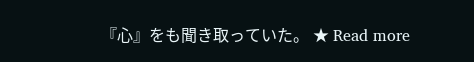『心』をも聞き取っていた。 ★ Read more